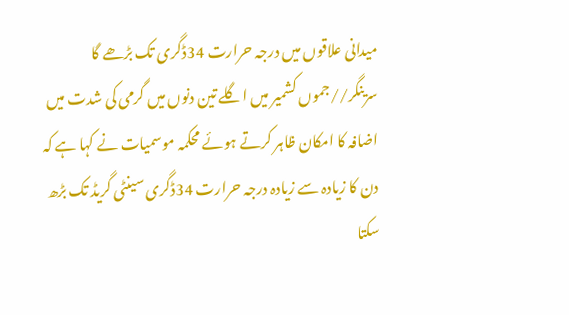میدانی علاقوں میں درجہ حرارت 34ڈگری تک بڑھے گا
سرینگر//جموں کشمیر میں اگلے تین دنوں میں گرمی کی شدت میں اضافہ کا امکان ظاہر کرتے ہوئے محکمہ موسمیات نے کہا ہے کہ دن کا زیادہ سے زیادہ درجہ حرارت 34ڈگری سینٹی گریڈ تک بڑھ سکتا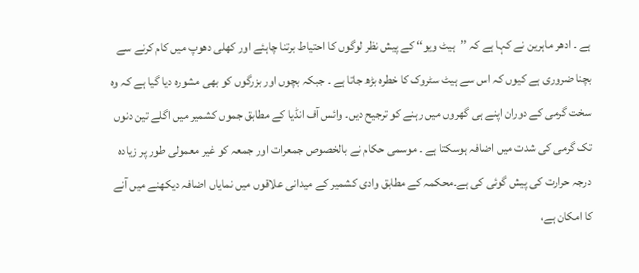ہے ۔ ادھر ماہرین نے کہا ہے کہ ’’ہیٹ ویو‘‘ کے پیش نظر لوگوں کا احتیاط برتنا چاہئے اور کھلی دھوپ میں کام کرنے سے بچنا ضروری ہے کیوں کہ اس سے ہیٹ سٹروک کا خطرہ بڑھ جاتا ہے ۔ جبکہ بچوں اور بزرگوں کو بھی مشورہ دیا گیا ہے کہ وہ سخت گرمی کے دوران اپنے ہی گھروں میں رہنے کو ترجیح دیں۔ وائس آف انڈیا کے مطابق جموں کشمیر میں اگلے تین دنوں تک گرمی کی شدت میں اضافہ ہوسکتا ہے ۔ موسمی حکام نے بالخصوص جمعرات اور جمعہ کو غیر معمولی طور پر زیادہ درجہ حرارت کی پیش گوئی کی ہے۔محکمہ کے مطابق وادی کشمیر کے میدانی علاقوں میں نمایاں اضافہ دیکھنے میں آنے کا امکان ہے،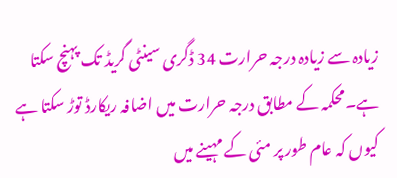زیادہ سے زیادہ درجہ حرارت 34 ڈگری سینٹی گریڈ تک پہنچ سکتا ہے۔محکمہ کے مطابق درجہ حرارت میں اضافہ ریکارڈ توڑ سکتا ہے کیوں کہ عام طور پر مئی کے مہینے میں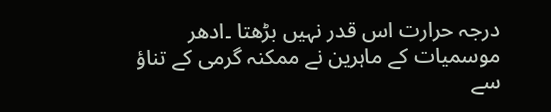درجہ حرارت اس قدر نہیں بڑھتا ۔ادھر موسمیات کے ماہرین نے ممکنہ گرمی کے تناؤ سے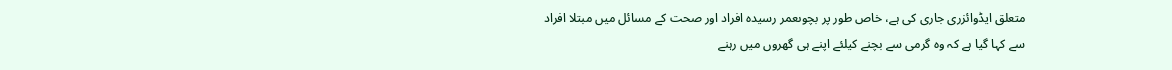متعلق ایڈوائزری جاری کی ہے، خاص طور پر بچوںعمر رسیدہ افراد اور صحت کے مسائل میں مبتلا افراد سے کہا گیا ہے کہ وہ گرمی سے بچنے کیلئے اپنے ہی گھروں میں رہنے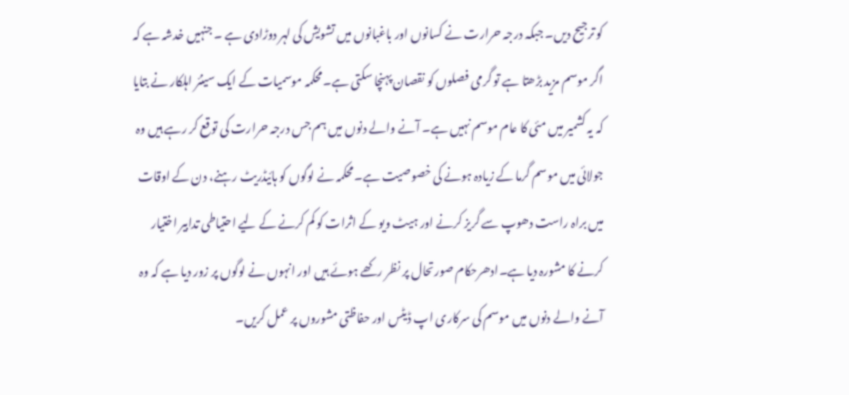کو ترجیح دیں۔ جبکہ درجہ حرارت نے کسانوں اور باغبانوں میں تشویش کی لہر دوڑادی ہے ۔ جنہیں خدشہ ہے کہ اگر موسم مزید بڑھتا ہے تو گرمی فصلوں کو نقصان پہنچا سکتی ہے۔محکمہ موسمیات کے ایک سینئر اہلکار نے بتایا کہ یہ کشمیر میں مئی کا عام موسم نہیں ہے۔ آنے والے دنوں میں ہم جس درجہ حرارت کی توقع کر رہے ہیں وہ جولائی میں موسم گرما کے زیادہ ہونے کی خصوصیت ہے۔محکمہ نے لوگوں کو ہائیڈریٹ رہنے، دن کے اوقات میں براہ راست دھوپ سے گریز کرنے اور ہیٹ ویو کے اثرات کو کم کرنے کے لیے احتیاطی تدابیر اختیار کرنے کا مشورہ دیا ہے۔ادھرحکام صورتحال پر نظر رکھے ہوئے ہیں اور انہوں نے لوگوں پر زور دیا ہے کہ وہ آنے والے دنوں میں موسم کی سرکاری اپ ڈیٹس اور حفاظتی مشوروں پر عمل کریں۔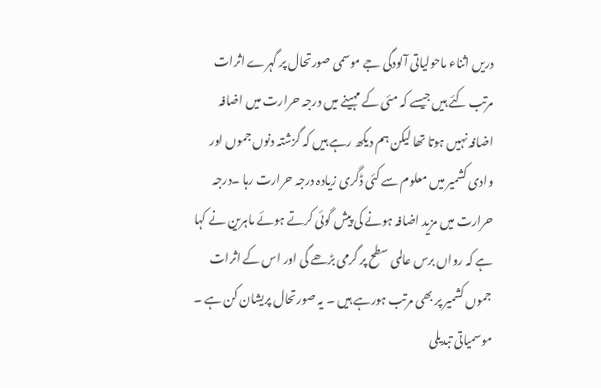دریں اثناء ماحولیاتی آلودگی جے موسمی صورتحال پر گہرے اثرات مرتب کئے ہیں جیسے کہ مئی کے مہینے میں درجہ حرارت میں اضافہ اضافہ نہیں ہوتا تھا لیکن ہم دیکھ رہے ہیں کہ گزشتہ دنوں جموں اور وادی کشمیر میں معلوم سے کئی ڈگری زیادہ درجہ حرارت رہا ۔درجہ حرارت میں مزید اضافہ ہونے کی پیش گوئی کرتے ہوئے ماہرین نے کہا ہے کہ رواں برس عالمی سطح پر گرمی بڑھے گی اور اس کے اثرات جموں کشمیر پر بھی مرتب ہورہے ہیں ۔ یہ صورتحال پریشان کن ہے ۔ موسمیاتی تبدیلی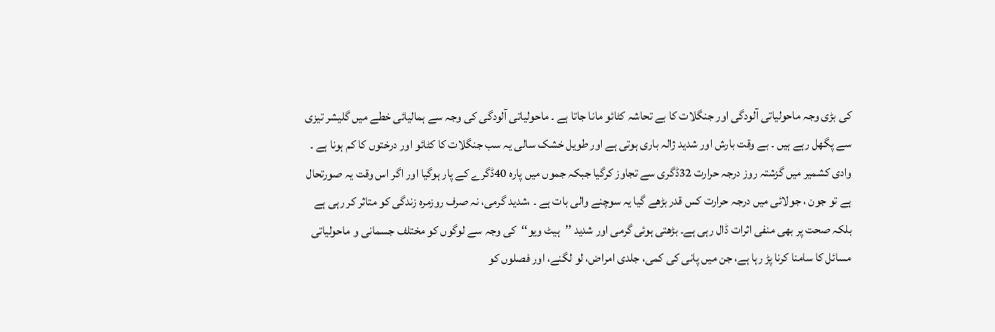کی بڑی وجہ ماحولیاتی آلودگی اور جنگلات کا بے تحاشہ کٹائو مانا جاتا ہے ۔ ماحولیاتی آلودگی کی وجہ سے ہمالیائی خطے میں گلیشر تیزی سے پگھل رہے ہیں ۔ بے وقت بارش اور شدید ژالہ باری ہوتی ہے اور طویل خشک سالی یہ سب جنگلات کا کٹائو اور درختوں کا کم ہونا ہے ۔ وادی کشمیر میں گزشتہ روز درجہ حرارت 32ڈگری سے تجاوز کرگیا جبکہ جموں میں پارہ 40ڈگرے کے پار ہوگیا اور اگر اس وقت یہ صورتحال ہے تو جون ، جولائی میں درجہ حرارت کس قدر بڑھے گیا یہ سوچنے والی بات ہے ۔ ،شدید گرمی، نہ صرف روزمرہ زندگی کو متاثر کر رہی ہے بلکہ صحت پر بھی منفی اثرات ڈال رہی ہے۔ بڑھتی ہوئی گرمی اور شدید ’’ہیٹ ویو‘‘کی وجہ سے لوگوں کو مختلف جسمانی و ماحولیاتی مسائل کا سامنا کرنا پڑ رہا ہے، جن میں پانی کی کمی، جلدی امراض، لو لگنے، اور فصلوں کو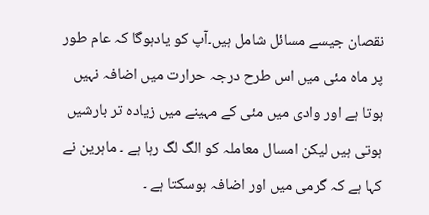نقصان جیسے مسائل شامل ہیں۔آپ کو یادہوگا کہ عام طور پر ماہ مئی میں اس طرح درجہ حرارت میں اضافہ نہیں ہوتا ہے اور وادی میں مئی کے مہینے میں زیادہ تر بارشیں ہوتی ہیں لیکن امسال معاملہ کو الگ لگ رہا ہے ۔ ماہرین نے کہا ہے کہ گرمی میں اور اضافہ ہوسکتا ہے ۔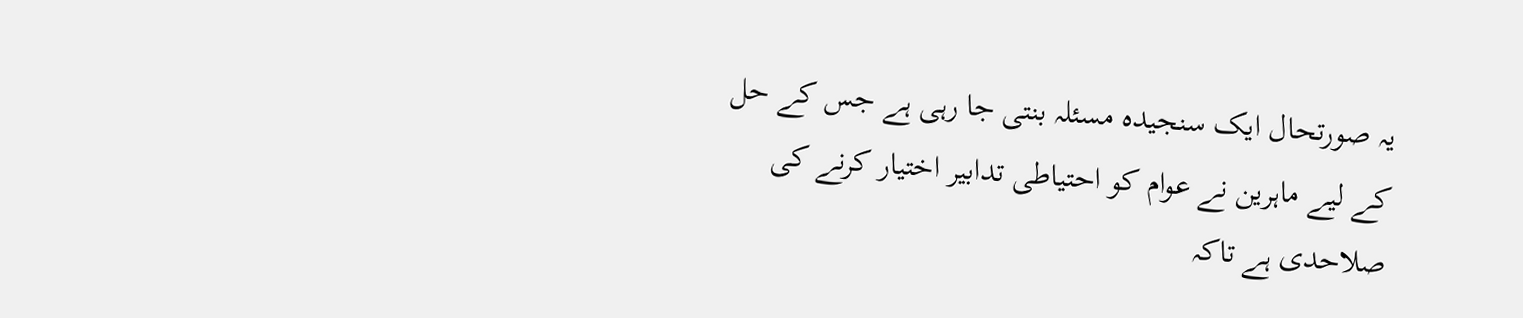یہ صورتحال ایک سنجیدہ مسئلہ بنتی جا رہی ہے جس کے حل کے لیے ماہرین نے عوام کو احتیاطی تدابیر اختیار کرنے کی صلاحدی ہے تاکہ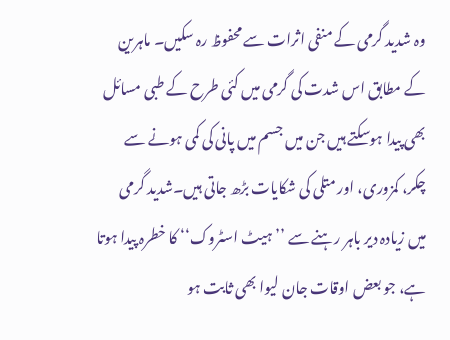وہ شدید گرمی کے منفی اثرات سے محفوظ رہ سکیں۔ ماہرین کے مطابق اس شدت کی گرمی میں کئی طرح کے طبی مسائل بھی پیدا ہوسکتے ہیں جن میں جسم میں پانی کی کمی ہونے سے چکر، کمزوری، اور متلی کی شکایات بڑھ جاتی ہیں۔شدید گرمی میں زیادہ دیر باہر رہنے سے ’’ہیٹ اسٹروک‘‘ کا خطرہ پیدا ہوتا ہے، جو بعض اوقات جان لیوا بھی ثابت ہو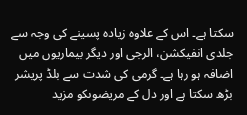سکتا ہے۔ اس کے علاوہ زیادہ پسینے کی وجہ سے جلدی انفیکشن، الرجی اور دیگر بیماریوں میں اضافہ ہو رہا ہے۔ گرمی کی شدت سے بلڈ پریشر بڑھ سکتا ہے اور دل کے مریضوںکو مزید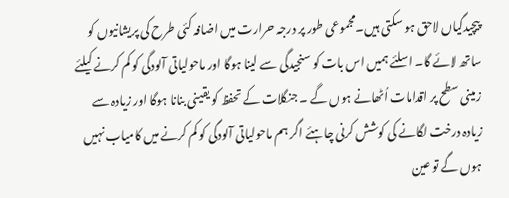پیچیدگیاں لاحق ہو سکتی ہیں۔مجموعی طور پر درجہ حرارت میں اضافہ کئی طرح کی پریشانیوں کو ساتھ لائے گا۔ اسلئے ہمیں اس بات کو سنجیدگی سے لینا ہوگا اور ماحولیاتی آلودگی کو کم کرنے کیلئے زمینی سطح پر اقدامات اُٹھانے ہوں گے ۔ جنگلات کے تحفظ کو یقینی بنانا ہوگا اور زیادہ سے زیادہ درخت لگانے کی کوشش کرنی چاہئے اگر ہم ماحولیاتی آلودگی کو کم کرنے میں کامیاب نہیں ہوں گے تو عین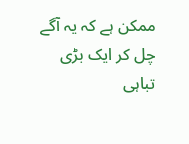ممکن ہے کہ یہ آگے چل کر ایک بڑی تباہی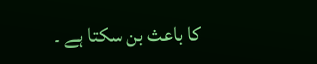کا باعث بن سکتا ہے ۔